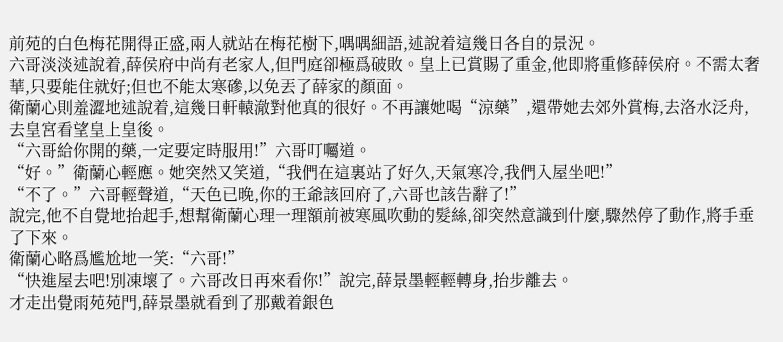前苑的白色梅花開得正盛,兩人就站在梅花樹下,喁喁細語,述說着這幾日各自的景況。
六哥淡淡述說着,薛侯府中尚有老家人,但門庭卻極爲破敗。皇上已賞賜了重金,他即將重修薛侯府。不需太奢華,只要能住就好;但也不能太寒磣,以免丟了薛家的顏面。
衛蘭心則羞澀地述說着,這幾日軒轅澈對他真的很好。不再讓她喝“涼藥”,還帶她去郊外賞梅,去洛水泛舟,去皇宮看望皇上皇後。
“六哥給你開的藥,一定要定時服用!”六哥叮囑道。
“好。”衛蘭心輕應。她突然又笑道,“我們在這裏站了好久,天氣寒冷,我們入屋坐吧!”
“不了。”六哥輕聲道,“天色已晚,你的王爺該回府了,六哥也該告辭了!”
說完,他不自覺地抬起手,想幫衛蘭心理一理額前被寒風吹動的髮絲,卻突然意識到什麼,驟然停了動作,將手垂了下來。
衛蘭心略爲尷尬地一笑:“六哥!”
“快進屋去吧!別凍壞了。六哥改日再來看你!”說完,薛景墨輕輕轉身,抬步離去。
才走出覺雨苑苑門,薛景墨就看到了那戴着銀色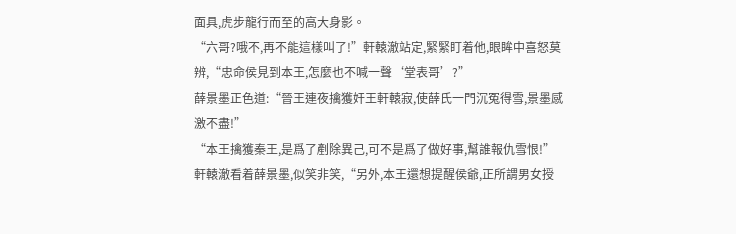面具,虎步龍行而至的高大身影。
“六哥?哦不,再不能這樣叫了!”軒轅澈站定,緊緊盯着他,眼眸中喜怒莫辨,“忠命侯見到本王,怎麼也不喊一聲‘堂表哥’?”
薛景墨正色道:“晉王連夜擒獲奸王軒轅寂,使薛氏一門沉冤得雪,景墨感激不盡!”
“本王擒獲秦王,是爲了剷除異己,可不是爲了做好事,幫誰報仇雪恨!”軒轅澈看着薛景墨,似笑非笑,“另外,本王還想提醒侯爺,正所謂男女授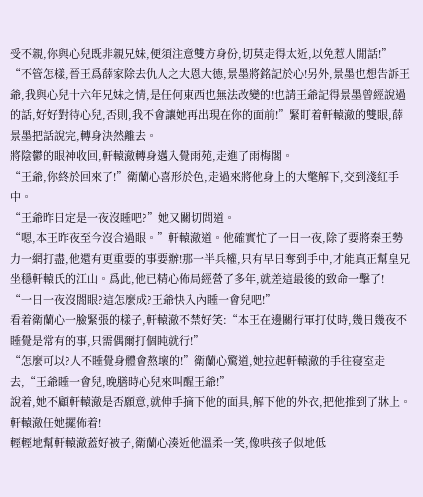受不親,你與心兒既非親兄妹,便須注意雙方身份,切莫走得太近,以免惹人閒話!”
“不管怎樣,晉王爲薛家除去仇人之大恩大德,景墨將銘記於心!另外,景墨也想告訴王爺,我與心兒十六年兄妹之情,是任何東西也無法改變的!也請王爺記得景墨曾經說過的話,好好對待心兒,否則,我不會讓她再出現在你的面前!”緊盯着軒轅澈的雙眼,薛景墨把話說完,轉身決然離去。
將陰鬱的眼神收回,軒轅澈轉身邁入覺雨苑,走進了雨梅閣。
“王爺,你終於回來了!”衛蘭心喜形於色,走過來將他身上的大氅解下,交到淺紅手中。
“王爺昨日定是一夜沒睡吧?”她又關切問道。
“嗯,本王昨夜至今沒合過眼。”軒轅澈道。他確實忙了一日一夜,除了要將秦王勢力一網打盡,他還有更重要的事要辦!那一半兵權,只有早日奪到手中,才能真正幫皇兄坐穩軒轅氏的江山。爲此,他已精心佈局經營了多年,就差這最後的致命一擊了!
“一日一夜沒閤眼?這怎麼成?王爺快入內睡一會兒吧!”
看着衛蘭心一臉緊張的樣子,軒轅澈不禁好笑:“本王在邊關行軍打仗時,幾日幾夜不睡覺是常有的事,只需偶爾打個盹就行!”
“怎麼可以?人不睡覺身體會熬壞的!”衛蘭心驚道,她拉起軒轅澈的手往寑室走去,“王爺睡一會兒,晚膳時心兒來叫醒王爺!”
說着,她不顧軒轅澈是否願意,就伸手摘下他的面具,解下他的外衣,把他推到了牀上。軒轅澈任她擺佈着!
輕輕地幫軒轅澈蓋好被子,衛蘭心湊近他溫柔一笑,像哄孩子似地低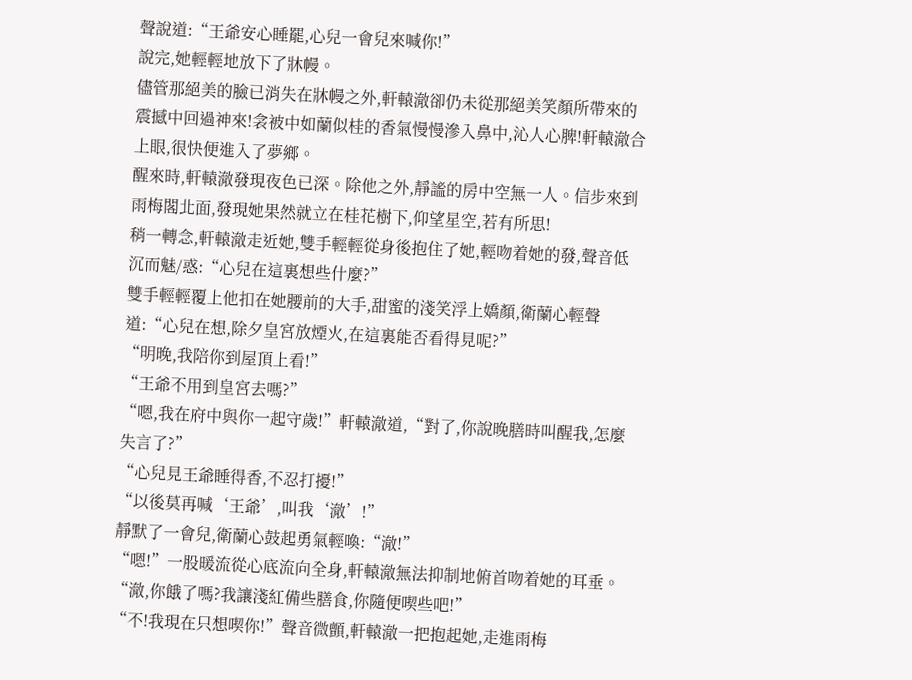聲說道:“王爺安心睡罷,心兒一會兒來喊你!”
說完,她輕輕地放下了牀幔。
儘管那絕美的臉已消失在牀幔之外,軒轅澈卻仍未從那絕美笑顏所帶來的震撼中回過神來!衾被中如蘭似桂的香氣慢慢滲入鼻中,沁人心脾!軒轅澈合上眼,很快便進入了夢鄉。
醒來時,軒轅澈發現夜色已深。除他之外,靜謐的房中空無一人。信步來到雨梅閣北面,發現她果然就立在桂花樹下,仰望星空,若有所思!
稍一轉念,軒轅澈走近她,雙手輕輕從身後抱住了她,輕吻着她的發,聲音低沉而魅/惑:“心兒在這裏想些什麼?”
雙手輕輕覆上他扣在她腰前的大手,甜蜜的淺笑浮上嬌顏,衛蘭心輕聲道:“心兒在想,除夕皇宮放煙火,在這裏能否看得見呢?”
“明晚,我陪你到屋頂上看!”
“王爺不用到皇宮去嗎?”
“嗯,我在府中與你一起守歲!”軒轅澈道,“對了,你說晚膳時叫醒我,怎麼失言了?”
“心兒見王爺睡得香,不忍打擾!”
“以後莫再喊‘王爺’,叫我‘澈’!”
靜默了一會兒,衛蘭心鼓起勇氣輕喚:“澈!”
“嗯!”一股暖流從心底流向全身,軒轅澈無法抑制地俯首吻着她的耳垂。
“澈,你餓了嗎?我讓淺紅備些膳食,你隨便喫些吧!”
“不!我現在只想喫你!”聲音微顫,軒轅澈一把抱起她,走進雨梅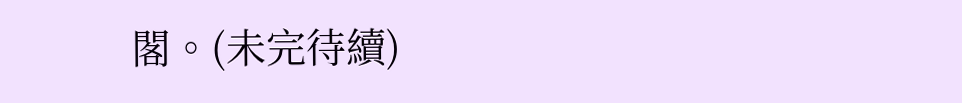閣。(未完待續)